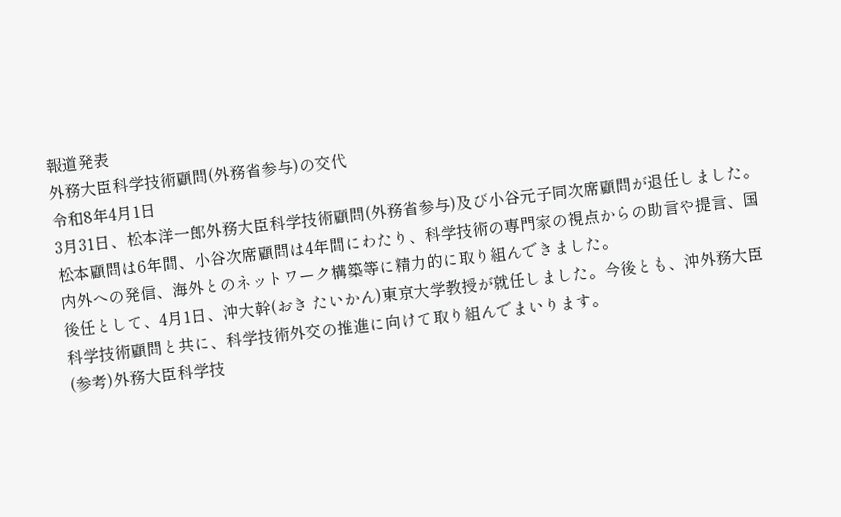報道発表
外務大臣科学技術顧問(外務省参与)の交代
令和8年4月1日
3月31日、松本洋一郎外務大臣科学技術顧問(外務省参与)及び小谷元子同次席顧問が退任しました。松本顧問は6年間、小谷次席顧問は4年間にわたり、科学技術の専門家の視点からの助言や提言、国内外への発信、海外とのネットワーク構築等に精力的に取り組んできました。
後任として、4月1日、沖大幹(おき たいかん)東京大学教授が就任しました。今後とも、沖外務大臣科学技術顧問と共に、科学技術外交の推進に向けて取り組んでまいります。
(参考)外務大臣科学技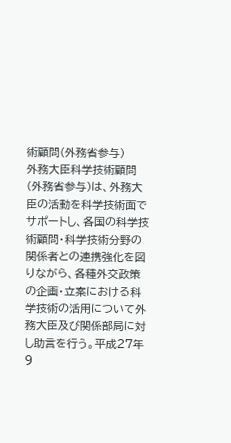術顧問(外務省参与)
外務大臣科学技術顧問(外務省参与)は、外務大臣の活動を科学技術面でサポートし、各国の科学技術顧問・科学技術分野の関係者との連携強化を図りながら、各種外交政策の企画・立案における科学技術の活用について外務大臣及び関係部局に対し助言を行う。平成27年9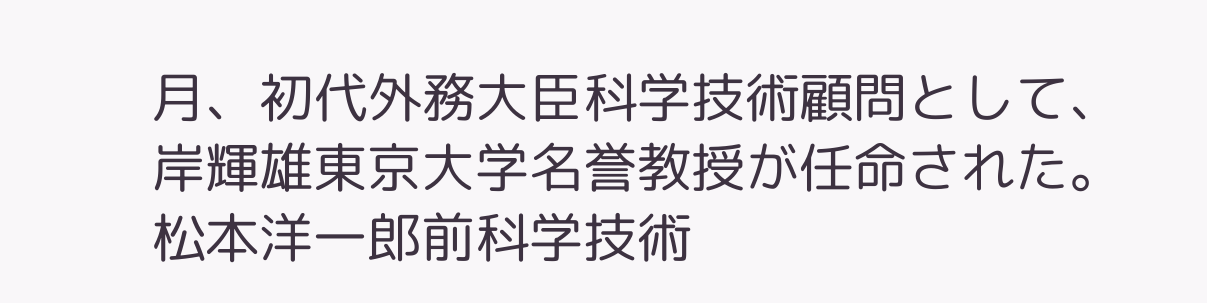月、初代外務大臣科学技術顧問として、岸輝雄東京大学名誉教授が任命された。松本洋一郎前科学技術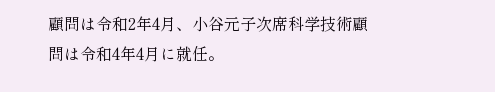顧問は令和2年4月、小谷元子次席科学技術顧問は令和4年4月に就任。